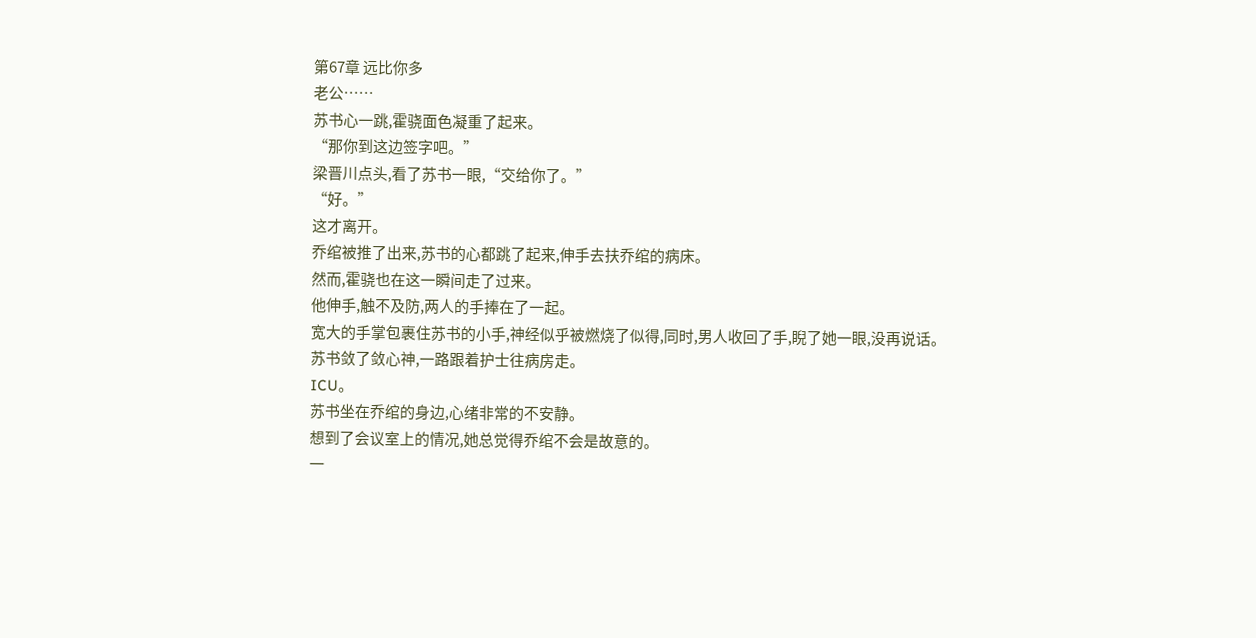第67章 远比你多
老公……
苏书心一跳,霍骁面色凝重了起来。
“那你到这边签字吧。”
梁晋川点头,看了苏书一眼,“交给你了。”
“好。”
这才离开。
乔绾被推了出来,苏书的心都跳了起来,伸手去扶乔绾的病床。
然而,霍骁也在这一瞬间走了过来。
他伸手,触不及防,两人的手捧在了一起。
宽大的手掌包裹住苏书的小手,神经似乎被燃烧了似得,同时,男人收回了手,睨了她一眼,没再说话。
苏书敛了敛心神,一路跟着护士往病房走。
ICU。
苏书坐在乔绾的身边,心绪非常的不安静。
想到了会议室上的情况,她总觉得乔绾不会是故意的。
一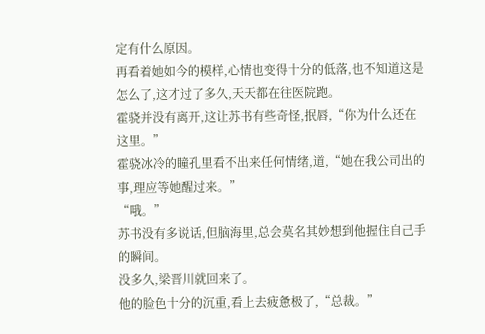定有什么原因。
再看着她如今的模样,心情也变得十分的低落,也不知道这是怎么了,这才过了多久,天天都在往医院跑。
霍骁并没有离开,这让苏书有些奇怪,抿唇,“你为什么还在这里。”
霍骁冰冷的瞳孔里看不出来任何情绪,道,“她在我公司出的事,理应等她醒过来。”
“哦。”
苏书没有多说话,但脑海里,总会莫名其妙想到他握住自己手的瞬间。
没多久,梁晋川就回来了。
他的脸色十分的沉重,看上去疲惫极了,“总裁。”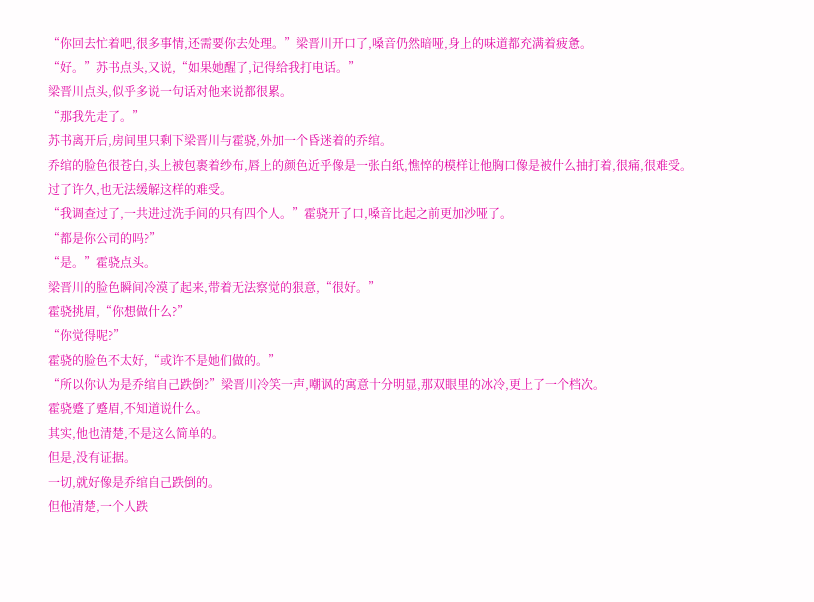“你回去忙着吧,很多事情,还需要你去处理。”梁晋川开口了,嗓音仍然暗哑,身上的味道都充满着疲惫。
“好。”苏书点头,又说,“如果她醒了,记得给我打电话。”
梁晋川点头,似乎多说一句话对他来说都很累。
“那我先走了。”
苏书离开后,房间里只剩下梁晋川与霍骁,外加一个昏迷着的乔绾。
乔绾的脸色很苍白,头上被包裹着纱布,唇上的颜色近乎像是一张白纸,憔悴的模样让他胸口像是被什么抽打着,很痛,很难受。
过了许久,也无法缓解这样的难受。
“我调查过了,一共进过洗手间的只有四个人。”霍骁开了口,嗓音比起之前更加沙哑了。
“都是你公司的吗?”
“是。”霍骁点头。
梁晋川的脸色瞬间冷漠了起来,带着无法察觉的狠意,“很好。”
霍骁挑眉,“你想做什么?”
“你觉得呢?”
霍骁的脸色不太好,“或许不是她们做的。”
“所以你认为是乔绾自己跌倒?”梁晋川冷笑一声,嘲讽的寓意十分明显,那双眼里的冰冷,更上了一个档次。
霍骁蹙了蹙眉,不知道说什么。
其实,他也清楚,不是这么简单的。
但是,没有证据。
一切,就好像是乔绾自己跌倒的。
但他清楚,一个人跌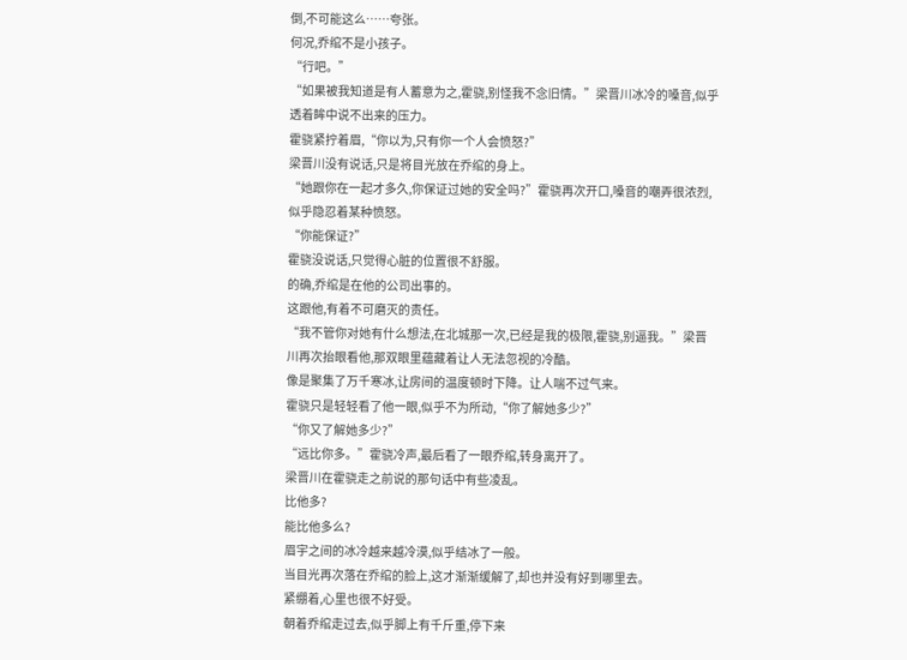倒,不可能这么……夸张。
何况,乔绾不是小孩子。
“行吧。”
“如果被我知道是有人蓄意为之,霍骁,别怪我不念旧情。”梁晋川冰冷的嗓音,似乎透着眸中说不出来的压力。
霍骁紧拧着眉,“你以为,只有你一个人会愤怒?”
梁晋川没有说话,只是将目光放在乔绾的身上。
“她跟你在一起才多久,你保证过她的安全吗?”霍骁再次开口,嗓音的嘲弄很浓烈,似乎隐忍着某种愤怒。
“你能保证?”
霍骁没说话,只觉得心脏的位置很不舒服。
的确,乔绾是在他的公司出事的。
这跟他,有着不可磨灭的责任。
“我不管你对她有什么想法,在北城那一次,已经是我的极限,霍骁,别逼我。”梁晋川再次抬眼看他,那双眼里蕴藏着让人无法忽视的冷酷。
像是聚集了万千寒冰,让房间的温度顿时下降。让人喘不过气来。
霍骁只是轻轻看了他一眼,似乎不为所动,“你了解她多少?”
“你又了解她多少?”
“远比你多。”霍骁冷声,最后看了一眼乔绾,转身离开了。
梁晋川在霍骁走之前说的那句话中有些凌乱。
比他多?
能比他多么?
眉宇之间的冰冷越来越冷漠,似乎结冰了一般。
当目光再次落在乔绾的脸上,这才渐渐缓解了,却也并没有好到哪里去。
紧绷着,心里也很不好受。
朝着乔绾走过去,似乎脚上有千斤重,停下来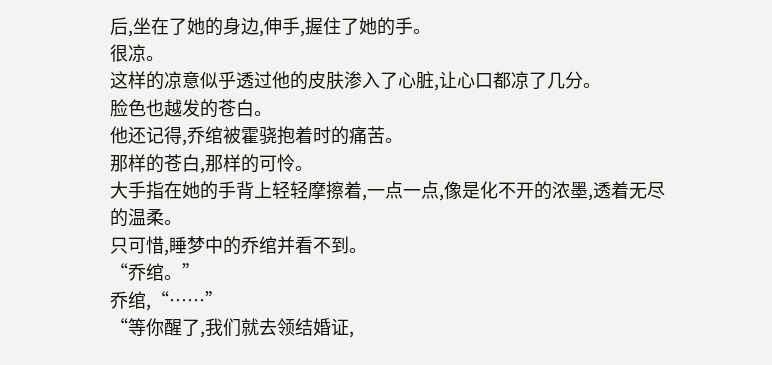后,坐在了她的身边,伸手,握住了她的手。
很凉。
这样的凉意似乎透过他的皮肤渗入了心脏,让心口都凉了几分。
脸色也越发的苍白。
他还记得,乔绾被霍骁抱着时的痛苦。
那样的苍白,那样的可怜。
大手指在她的手背上轻轻摩擦着,一点一点,像是化不开的浓墨,透着无尽的温柔。
只可惜,睡梦中的乔绾并看不到。
“乔绾。”
乔绾,“……”
“等你醒了,我们就去领结婚证,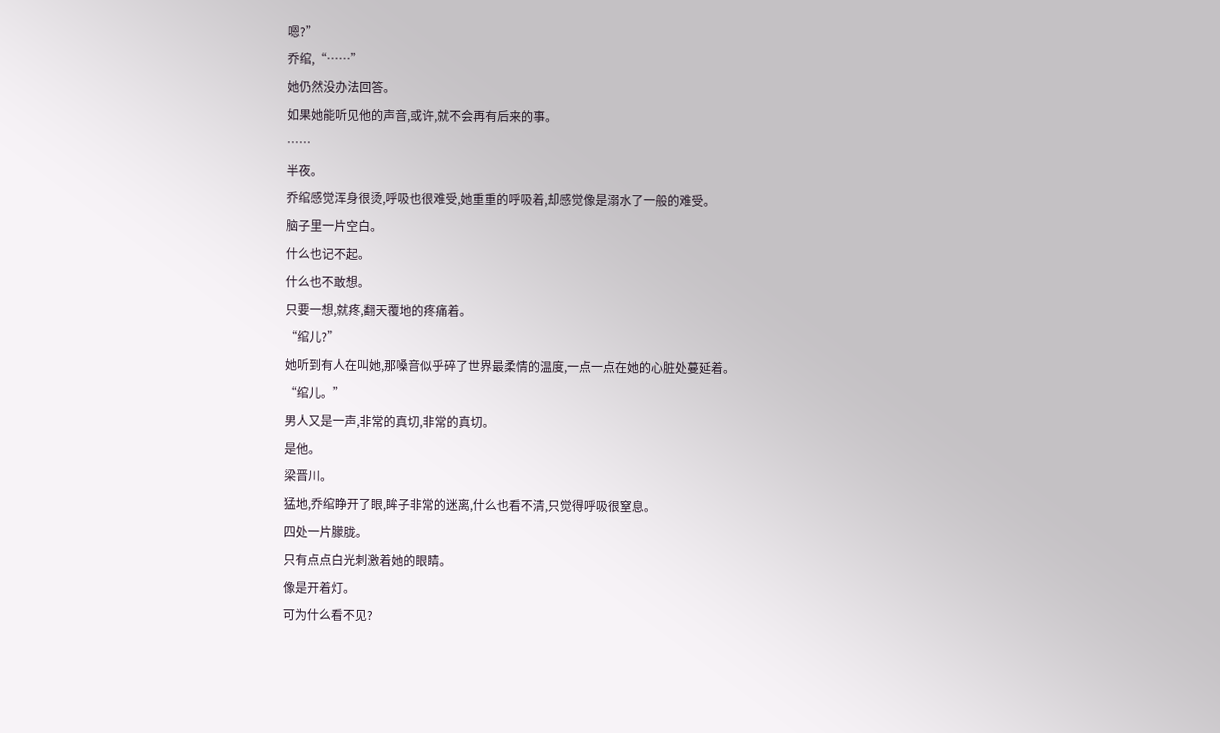嗯?”
乔绾,“……”
她仍然没办法回答。
如果她能听见他的声音,或许,就不会再有后来的事。
……
半夜。
乔绾感觉浑身很烫,呼吸也很难受,她重重的呼吸着,却感觉像是溺水了一般的难受。
脑子里一片空白。
什么也记不起。
什么也不敢想。
只要一想,就疼,翻天覆地的疼痛着。
“绾儿?”
她听到有人在叫她,那嗓音似乎碎了世界最柔情的温度,一点一点在她的心脏处蔓延着。
“绾儿。”
男人又是一声,非常的真切,非常的真切。
是他。
梁晋川。
猛地,乔绾睁开了眼,眸子非常的迷离,什么也看不清,只觉得呼吸很窒息。
四处一片朦胧。
只有点点白光刺激着她的眼睛。
像是开着灯。
可为什么看不见?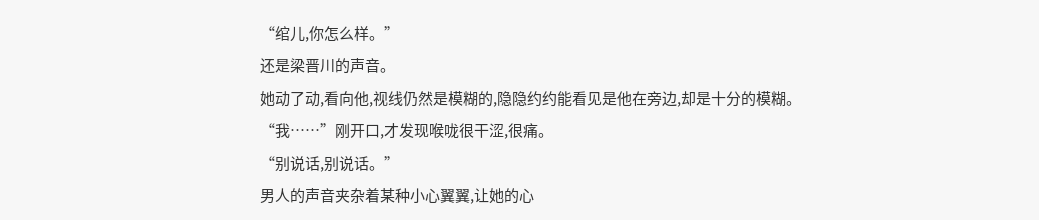“绾儿,你怎么样。”
还是梁晋川的声音。
她动了动,看向他,视线仍然是模糊的,隐隐约约能看见是他在旁边,却是十分的模糊。
“我……”刚开口,才发现喉咙很干涩,很痛。
“别说话,别说话。”
男人的声音夹杂着某种小心翼翼,让她的心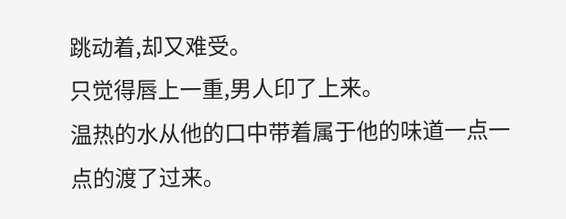跳动着,却又难受。
只觉得唇上一重,男人印了上来。
温热的水从他的口中带着属于他的味道一点一点的渡了过来。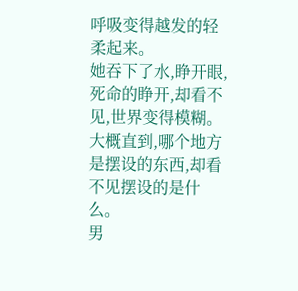呼吸变得越发的轻柔起来。
她吞下了水,睁开眼,死命的睁开,却看不见,世界变得模糊。
大概直到,哪个地方是摆设的东西,却看不见摆设的是什么。
男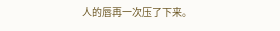人的唇再一次压了下来。